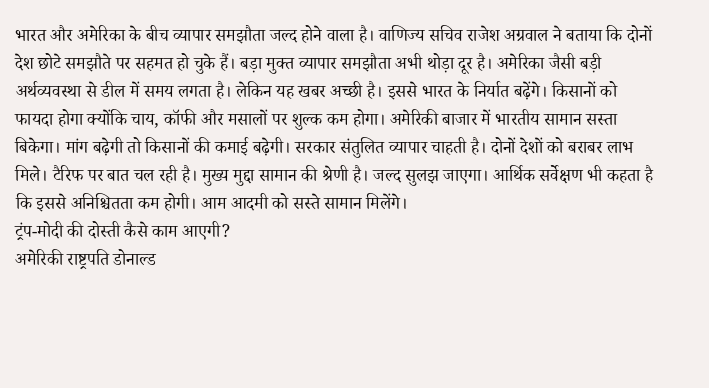भारत और अमेरिका के बीच व्यापार समझौता जल्द होने वाला है। वाणिज्य सचिव राजेश अग्रवाल ने बताया कि दोनों देश छोटे समझौते पर सहमत हो चुके हैं। बड़ा मुक्त व्यापार समझौता अभी थोड़ा दूर है। अमेरिका जैसी बड़ी अर्थव्यवस्था से डील में समय लगता है। लेकिन यह खबर अच्छी है। इससे भारत के निर्यात बढ़ेंगे। किसानों को फायदा होगा क्योंकि चाय, कॉफी और मसालों पर शुल्क कम होगा। अमेरिकी बाजार में भारतीय सामान सस्ता बिकेगा। मांग बढ़ेगी तो किसानों की कमाई बढ़ेगी। सरकार संतुलित व्यापार चाहती है। दोनों देशों को बराबर लाभ मिले। टैरिफ पर बात चल रही है। मुख्य मुद्दा सामान की श्रेणी है। जल्द सुलझ जाएगा। आर्थिक सर्वेक्षण भी कहता है कि इससे अनिश्चितता कम होगी। आम आदमी को सस्ते सामान मिलेंगे।
ट्रंप-मोदी की दोस्ती कैसे काम आएगी?
अमेरिकी राष्ट्रपति डोनाल्ड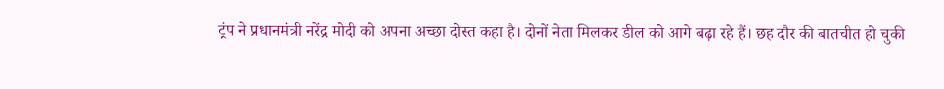ट्रंप ने प्रधानमंत्री नरेंद्र मोदी को अपना अच्छा दोस्त कहा है। दोनों नेता मिलकर डील को आगे बढ़ा रहे हैं। छह दौर की बातचीत हो चुकी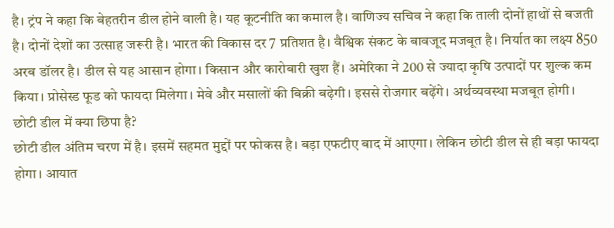है। ट्रंप ने कहा कि बेहतरीन डील होने वाली है। यह कूटनीति का कमाल है। वाणिज्य सचिव ने कहा कि ताली दोनों हाथों से बजती है। दोनों देशों का उत्साह जरूरी है। भारत की विकास दर 7 प्रतिशत है। वैश्विक संकट के बावजूद मजबूत है। निर्यात का लक्ष्य 850 अरब डॉलर है। डील से यह आसान होगा। किसान और कारोबारी खुश हैं। अमेरिका ने 200 से ज्यादा कृषि उत्पादों पर शुल्क कम किया। प्रोसेस्ड फूड को फायदा मिलेगा। मेवे और मसालों की बिक्री बढ़ेगी। इससे रोजगार बढ़ेंगे। अर्थव्यवस्था मजबूत होगी।
छोटी डील में क्या छिपा है?
छोटी डील अंतिम चरण में है। इसमें सहमत मुद्दों पर फोकस है। बड़ा एफटीए बाद में आएगा। लेकिन छोटी डील से ही बड़ा फायदा होगा। आयात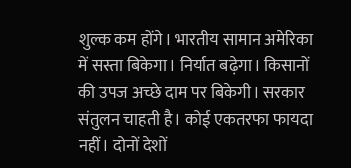शुल्क कम होंगे। भारतीय सामान अमेरिका में सस्ता बिकेगा। निर्यात बढ़ेगा। किसानों की उपज अच्छे दाम पर बिकेगी। सरकार संतुलन चाहती है। कोई एकतरफा फायदा नहीं। दोनों देशों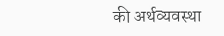की अर्थव्यवस्था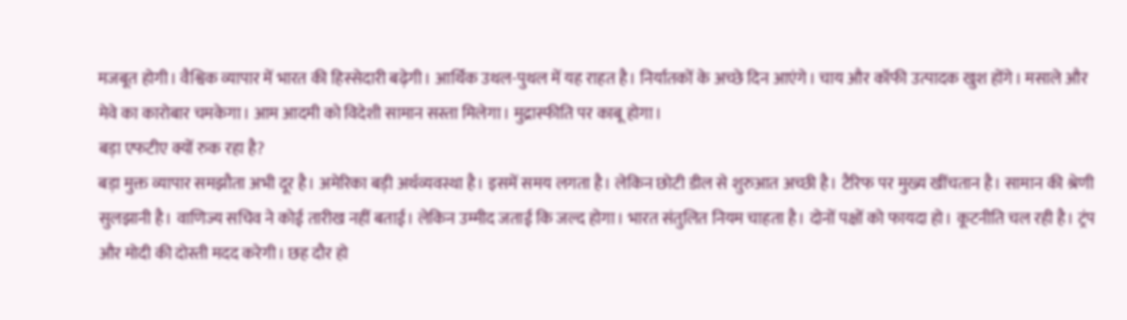मजबूत होगी। वैश्विक व्यापार में भारत की हिस्सेदारी बढ़ेगी। आर्थिक उथल-पुथल में यह राहत है। निर्यातकों के अच्छे दिन आएंगे। चाय और कॉफी उत्पादक खुश होंगे। मसाले और मेवे का कारोबार चमकेगा। आम आदमी को विदेशी सामान सस्ता मिलेगा। मुद्रास्फीति पर काबू होगा।
बड़ा एफटीए क्यों रुक रहा है?
बड़ा मुक्त व्यापार समझौता अभी दूर है। अमेरिका बड़ी अर्थव्यवस्था है। इसमें समय लगता है। लेकिन छोटी डील से शुरुआत अच्छी है। टैरिफ पर मुख्य खींचतान है। सामान की श्रेणी सुलझानी है। वाणिज्य सचिव ने कोई तारीख नहीं बताई। लेकिन उम्मीद जताई कि जल्द होगा। भारत संतुलित नियम चाहता है। दोनों पक्षों को फायदा हो। कूटनीति चल रही है। ट्रंप और मोदी की दोस्ती मदद करेगी। छह दौर हो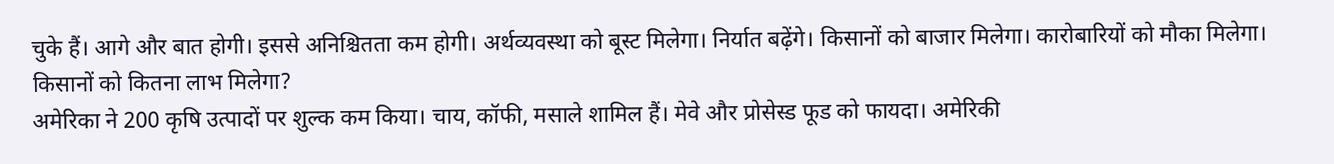चुके हैं। आगे और बात होगी। इससे अनिश्चितता कम होगी। अर्थव्यवस्था को बूस्ट मिलेगा। निर्यात बढ़ेंगे। किसानों को बाजार मिलेगा। कारोबारियों को मौका मिलेगा।
किसानों को कितना लाभ मिलेगा?
अमेरिका ने 200 कृषि उत्पादों पर शुल्क कम किया। चाय, कॉफी, मसाले शामिल हैं। मेवे और प्रोसेस्ड फूड को फायदा। अमेरिकी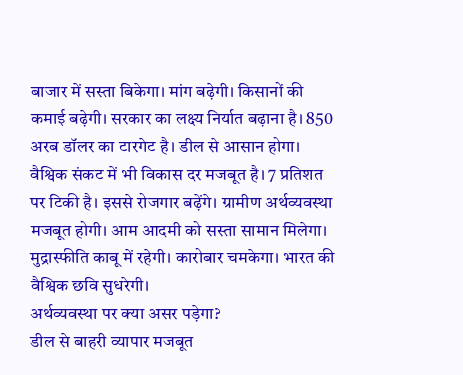बाजार में सस्ता बिकेगा। मांग बढ़ेगी। किसानों की कमाई बढ़ेगी। सरकार का लक्ष्य निर्यात बढ़ाना है। 850 अरब डॉलर का टारगेट है। डील से आसान होगा। वैश्विक संकट में भी विकास दर मजबूत है। 7 प्रतिशत पर टिकी है। इससे रोजगार बढ़ेंगे। ग्रामीण अर्थव्यवस्था मजबूत होगी। आम आदमी को सस्ता सामान मिलेगा। मुद्रास्फीति काबू में रहेगी। कारोबार चमकेगा। भारत की वैश्विक छवि सुधरेगी।
अर्थव्यवस्था पर क्या असर पड़ेगा?
डील से बाहरी व्यापार मजबूत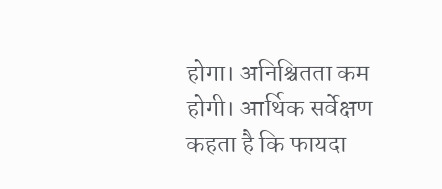होगा। अनिश्चितता कम होगी। आर्थिक सर्वेक्षण कहता है कि फायदा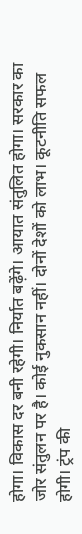होगा। विकास दर बनी रहेगी। निर्यात बढ़ेंगे। आयात संतुलित होगा। सरकार का जोर संतुलन पर है। कोई नुकसान नहीं। दोनों देशों को लाभ। कूटनीति सफल होगी। ट्रंप की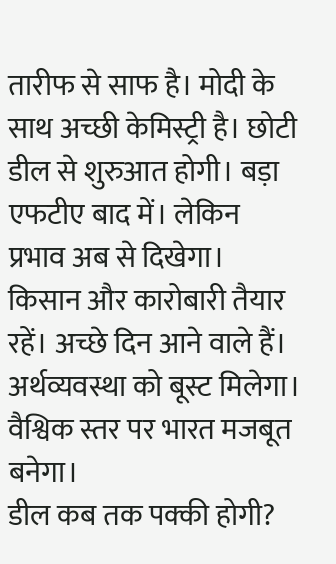तारीफ से साफ है। मोदी के साथ अच्छी केमिस्ट्री है। छोटी डील से शुरुआत होगी। बड़ा एफटीए बाद में। लेकिन प्रभाव अब से दिखेगा। किसान और कारोबारी तैयार रहें। अच्छे दिन आने वाले हैं। अर्थव्यवस्था को बूस्ट मिलेगा। वैश्विक स्तर पर भारत मजबूत बनेगा।
डील कब तक पक्की होगी?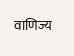वाणिज्य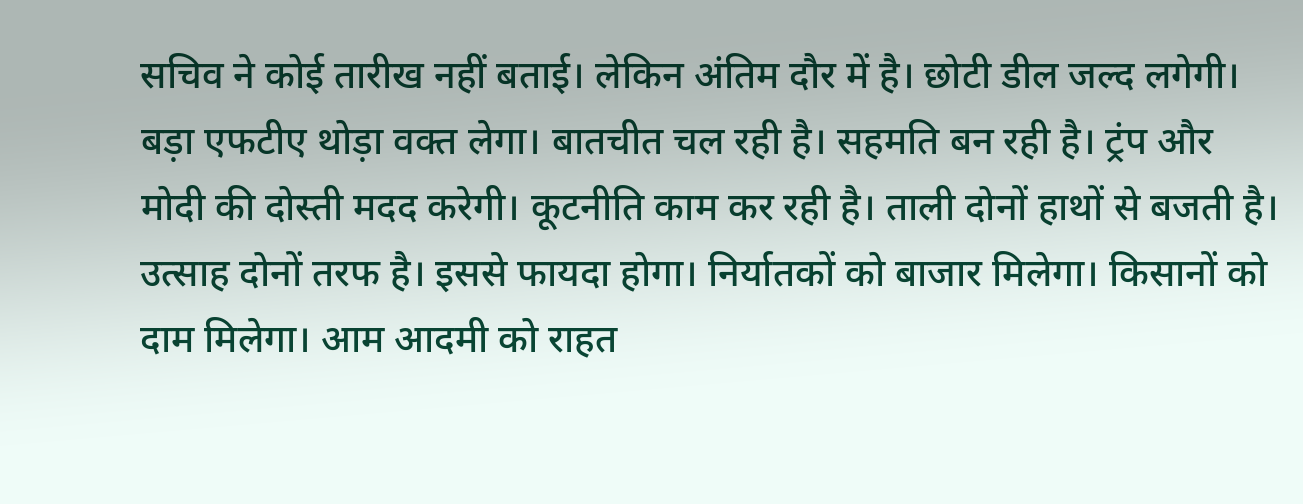सचिव ने कोई तारीख नहीं बताई। लेकिन अंतिम दौर में है। छोटी डील जल्द लगेगी। बड़ा एफटीए थोड़ा वक्त लेगा। बातचीत चल रही है। सहमति बन रही है। ट्रंप और मोदी की दोस्ती मदद करेगी। कूटनीति काम कर रही है। ताली दोनों हाथों से बजती है। उत्साह दोनों तरफ है। इससे फायदा होगा। निर्यातकों को बाजार मिलेगा। किसानों को दाम मिलेगा। आम आदमी को राहत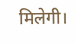मिलेगी।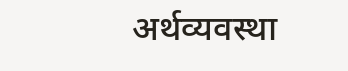अर्थव्यवस्था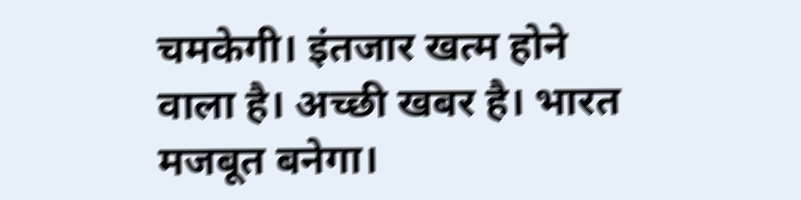चमकेगी। इंतजार खत्म होने वाला है। अच्छी खबर है। भारत मजबूत बनेगा।